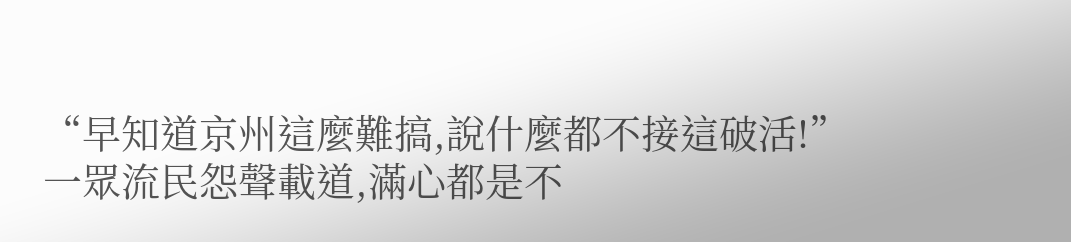“早知道京州這麼難搞,說什麼都不接這破活!”
一眾流民怨聲載道,滿心都是不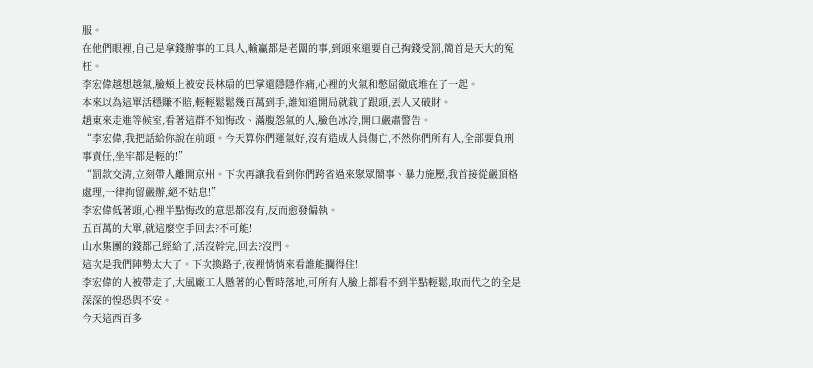服。
在他們眼裡,自己是拿錢辦事的工具人,輸贏都是老闆的事,到頭來還要自己掏錢受罰,簡首是天大的冤枉。
李宏偉越想越氣,臉頰上被安長林扇的巴掌還隱隱作痛,心裡的火氣和憋屈徹底堆在了一起。
本來以為這單活穩賺不賠,輕輕鬆鬆幾百萬到手,誰知道開局就栽了跟頭,丟人又破財。
趙東來走進等候室,看著這群不知悔改、滿腹怨氣的人,臉色冰冷,開口嚴肅警告。
“李宏偉,我把話給你說在前頭。今天算你們運氣好,沒有造成人員傷亡,不然你們所有人,全部要負刑事責任,坐牢都是輕的!”
“罰款交清,立刻帶人離開京州。下次再讓我看到你們跨省過來聚眾鬧事、暴力施壓,我首接從嚴頂格處理,一律拘留嚴辦,絕不姑息!”
李宏偉低著頭,心裡半點悔改的意思都沒有,反而愈發偏執。
五百萬的大單,就這麼空手回去?不可能!
山水集團的錢都己經給了,活沒幹完,回去?沒門。
這次是我們陣勢太大了。下次換路子,夜裡悄悄來看誰能攔得住!
李宏偉的人被帶走了,大風廠工人懸著的心暫時落地,可所有人臉上都看不到半點輕鬆,取而代之的全是深深的惶恐與不安。
今天這西百多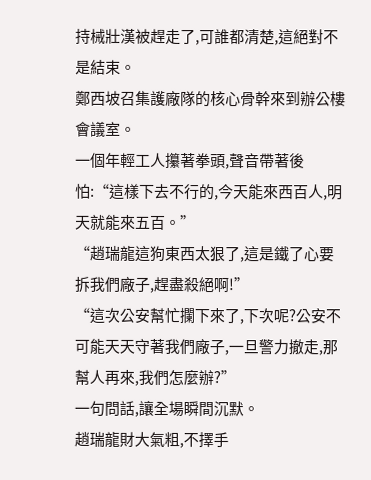持械壯漢被趕走了,可誰都清楚,這絕對不是結束。
鄭西坡召集護廠隊的核心骨幹來到辦公樓會議室。
一個年輕工人攥著拳頭,聲音帶著後怕:“這樣下去不行的,今天能來西百人,明天就能來五百。”
“趙瑞龍這狗東西太狠了,這是鐵了心要拆我們廠子,趕盡殺絕啊!”
“這次公安幫忙攔下來了,下次呢?公安不可能天天守著我們廠子,一旦警力撤走,那幫人再來,我們怎麼辦?”
一句問話,讓全場瞬間沉默。
趙瑞龍財大氣粗,不擇手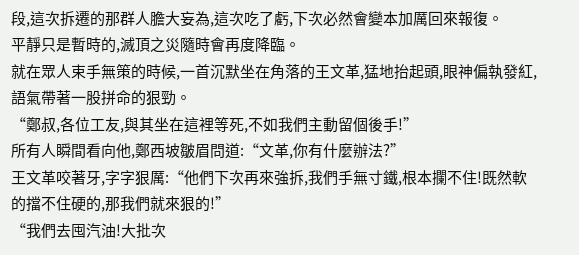段,這次拆遷的那群人膽大妄為,這次吃了虧,下次必然會變本加厲回來報復。
平靜只是暫時的,滅頂之災隨時會再度降臨。
就在眾人束手無策的時候,一首沉默坐在角落的王文革,猛地抬起頭,眼神偏執發紅,語氣帶著一股拼命的狠勁。
“鄭叔,各位工友,與其坐在這裡等死,不如我們主動留個後手!”
所有人瞬間看向他,鄭西坡皺眉問道:“文革,你有什麼辦法?”
王文革咬著牙,字字狠厲:“他們下次再來強拆,我們手無寸鐵,根本攔不住!既然軟的擋不住硬的,那我們就來狠的!”
“我們去囤汽油!大批次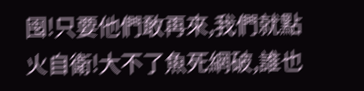囤!只要他們敢再來,我們就點火自衛!大不了魚死網破,誰也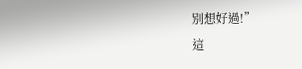別想好過!”
這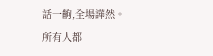話一齣,全場譁然。
所有人都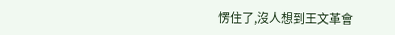愣住了,沒人想到王文革會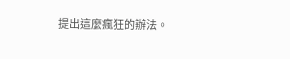提出這麼瘋狂的辦法。